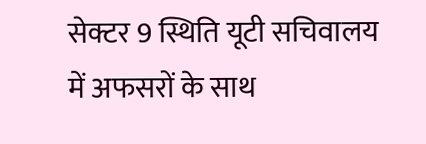सेक्टर 9 स्थिति यूटी सचिवालय में अफसरों के साथ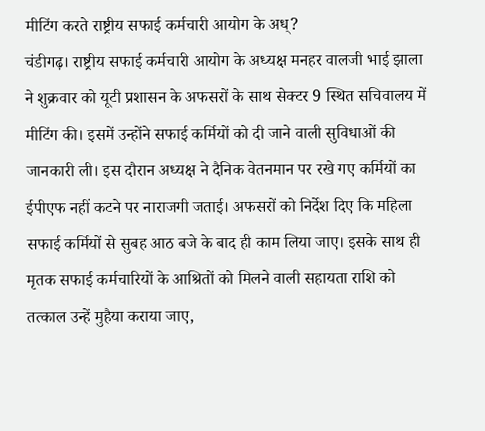मीटिंग करते राष्ट्रीय सफाई कर्मचारी आयोग के अध्?
चंडीगढ़। राष्ट्रीय सफाई कर्मचारी आयोग के अध्यक्ष मनहर वालजी भाई झाला ने शुक्रवार को यूटी प्रशासन के अफसरों के साथ सेक्टर 9 स्थित सचिवालय में मीटिंग की। इसमें उन्होंने सफाई कर्मियों को दी जाने वाली सुविधाओं की जानकारी ली। इस दौरान अध्यक्ष ने दैनिक वेतनमान पर रखे गए कर्मियों का ईपीएफ नहीं कटने पर नाराजगी जताई। अफसरों को निर्देश दिए कि महिला सफाई कर्मियों से सुबह आठ बजे के बाद ही काम लिया जाए। इसके साथ ही मृतक सफाई कर्मचारियों के आश्रितों को मिलने वाली सहायता राशि को तत्काल उन्हें मुहैया कराया जाए,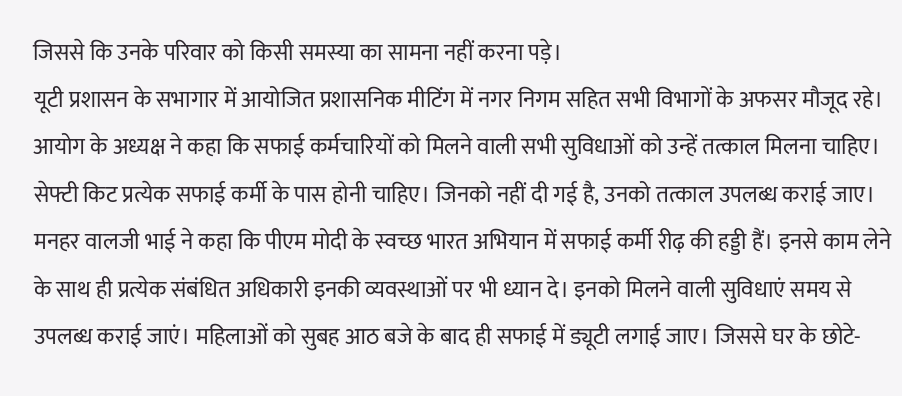जिससे कि उनके परिवार को किसी समस्या का सामना नहीं करना पड़े।
यूटी प्रशासन के सभागार में आयोजित प्रशासनिक मीटिंग में नगर निगम सहित सभी विभागों के अफसर मौजूद रहे। आयोग के अध्यक्ष ने कहा कि सफाई कर्मचारियों को मिलने वाली सभी सुविधाओं को उन्हें तत्काल मिलना चाहिए। सेफ्टी किट प्रत्येक सफाई कर्मी के पास होनी चाहिए। जिनको नहीं दी गई है, उनको तत्काल उपलब्ध कराई जाए। मनहर वालजी भाई ने कहा कि पीएम मोदी के स्वच्छ भारत अभियान में सफाई कर्मी रीढ़ की हड्डी हैं। इनसे काम लेने के साथ ही प्रत्येक संबंधित अधिकारी इनकी व्यवस्थाओं पर भी ध्यान दे। इनको मिलने वाली सुविधाएं समय से उपलब्ध कराई जाएं। महिलाओं को सुबह आठ बजे के बाद ही सफाई में ड्यूटी लगाई जाए। जिससे घर के छोटे-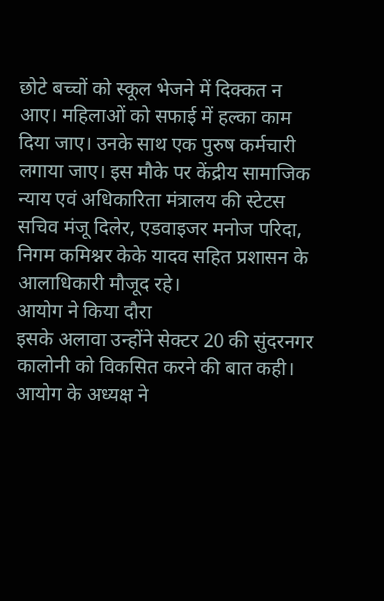छोटे बच्चों को स्कूल भेजने में दिक्कत न आए। महिलाओं को सफाई में हल्का काम दिया जाए। उनके साथ एक पुरुष कर्मचारी लगाया जाए। इस मौके पर केंद्रीय सामाजिक न्याय एवं अधिकारिता मंत्रालय की स्टेटस सचिव मंजू दिलेर, एडवाइजर मनोज परिदा, निगम कमिश्नर केके यादव सहित प्रशासन के आलाधिकारी मौजूद रहे।
आयोग ने किया दौरा
इसके अलावा उन्होंने सेक्टर 20 की सुंदरनगर कालोनी को विकसित करने की बात कही। आयोग के अध्यक्ष ने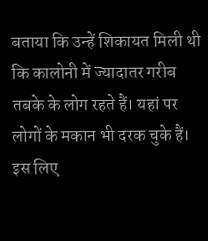बताया कि उन्हें शिकायत मिली थी कि कालोनी में ज्यादातर गरीब तबके के लोग रहते हैं। यहां पर लोगों के मकान भी दरक चुके हैं। इस लिए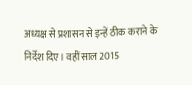अध्यक्ष से प्रशासन से इन्हें ठीक कराने के निर्देश दिए। वहीं साल 2015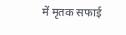में मृतक सफाई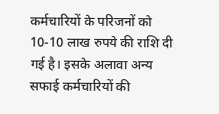कर्मचारियों के परिजनों को 10-10 लाख रुपये की राशि दी गई है। इसके अलावा अन्य सफाई कर्मचारियों की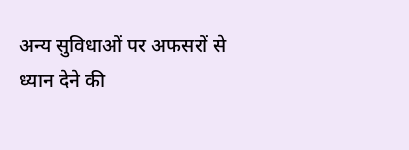अन्य सुविधाओं पर अफसरों से ध्यान देने की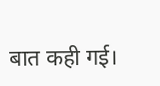बात कही गई।